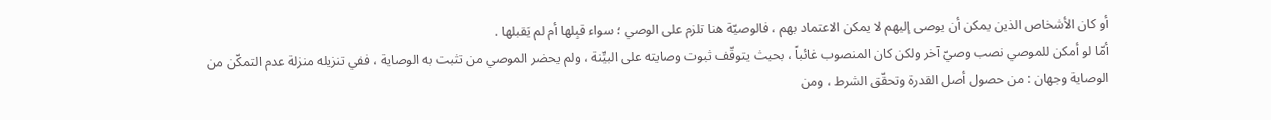أو كان الأشخاص الذين يمكن أن يوصى إليهم لا يمكن الاعتماد بهم ، فالوصيّة هنا تلزم على الوصي ؛ سواء قبِلها أم لم يَقبلها .
أمّا لو أمكن للموصي نصب وصيّ آخر ولكن كان المنصوب غائباً ، بحيث يتوقّف ثبوت وصايته على البيِّنة ، ولم يحضر الموصي من تثبت به الوصاية ، ففي تنزيله منزلة عدم التمكّن من الوصاية وجهان : من حصول أصل القدرة وتحقّق الشرط ، ومن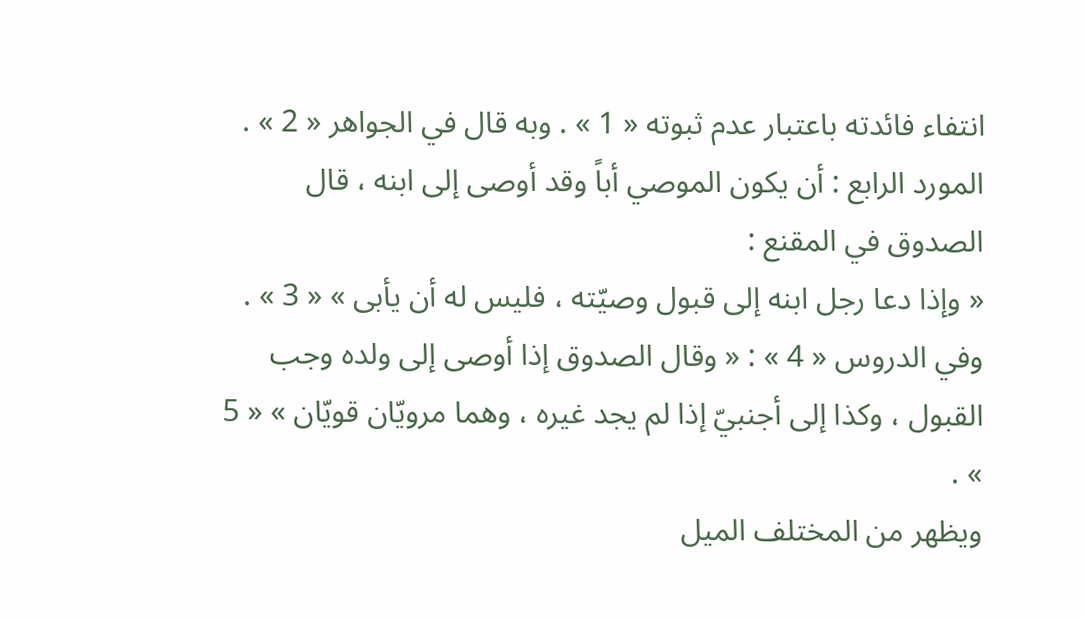انتفاء فائدته باعتبار عدم ثبوته « 1 » . وبه قال في الجواهر « 2 » .
المورد الرابع : أن يكون الموصي أباً وقد أوصى إلى ابنه ، قال الصدوق في المقنع :
« وإذا دعا رجل ابنه إلى قبول وصيّته ، فليس له أن يأبى » « 3 » .
وفي الدروس « 4 » : « وقال الصدوق إذا أوصى إلى ولده وجب القبول ، وكذا إلى أجنبيّ إذا لم يجد غيره ، وهما مرويّان قويّان » « 5 » .
ويظهر من المختلف الميل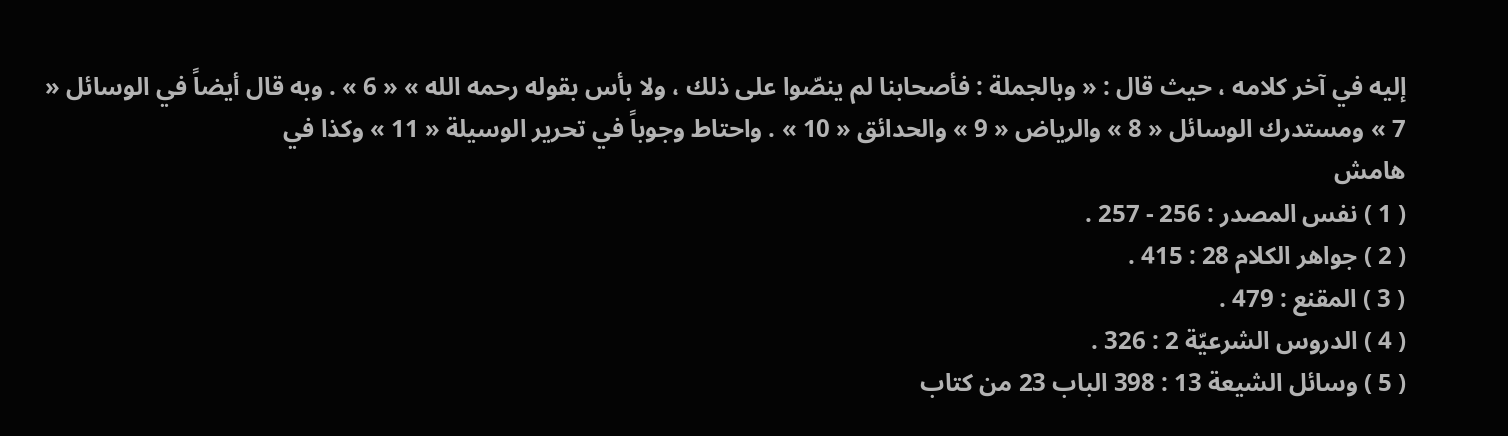إليه في آخر كلامه ، حيث قال : « وبالجملة : فأصحابنا لم ينصّوا على ذلك ، ولا بأس بقوله رحمه الله » « 6 » . وبه قال أيضاً في الوسائل « 7 » ومستدرك الوسائل « 8 » والرياض « 9 » والحدائق « 10 » . واحتاط وجوباً في تحرير الوسيلة « 11 » وكذا في
هامش
( 1 ) نفس المصدر : 256 - 257 .
( 2 ) جواهر الكلام 28 : 415 .
( 3 ) المقنع : 479 .
( 4 ) الدروس الشرعيّة 2 : 326 .
( 5 ) وسائل الشيعة 13 : 398 الباب 23 من كتاب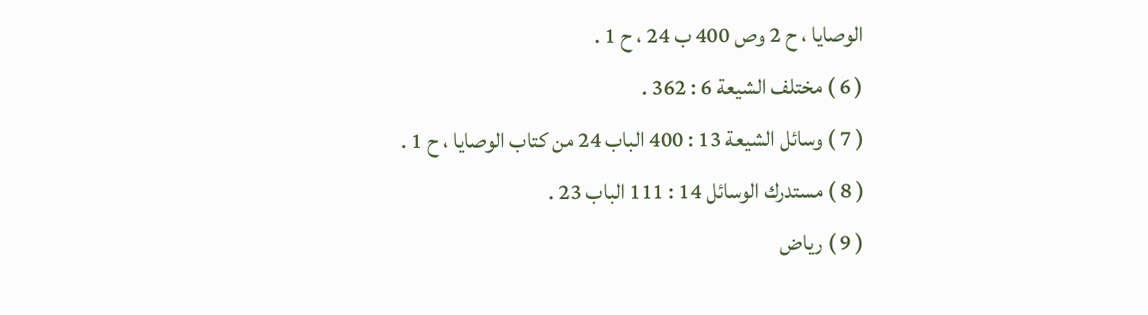الوصايا ، ح 2 وص 400 ب 24 ، ح 1 .
( 6 ) مختلف الشيعة 6 : 362 .
( 7 ) وسائل الشيعة 13 : 400 الباب 24 من كتاب الوصايا ، ح 1 .
( 8 ) مستدرك الوسائل 14 : 111 الباب 23 .
( 9 ) رياض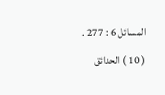المسائل 6 : 277 .
( 10 ) الحدائق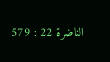الناضرة 22 : 579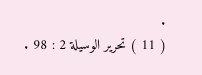.
( 11 ) تحرير الوسيلة 2 : 98 .